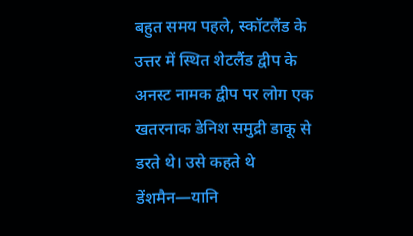बहुत समय पहले, स्कॉटलैंड के उत्तर में स्थित शेटलैंड द्वीप के अनस्ट नामक द्वीप पर लोग एक खतरनाक डेनिश समुद्री डाकू से डरते थे। उसे कहते थे डेंशमैन—यानि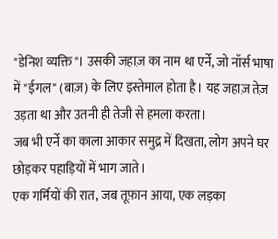"डेनिश व्यक्ति"। उसकी जहाज़ का नाम था एर्ने, जो नॉर्स भाषा में "ईगल" (बाज़) के लिए इस्तेमाल होता है। यह जहाज़ तेज़ उड़ता था और उतनी ही तेजी से हमला करता।
जब भी एर्ने का काला आकार समुद्र में दिखता, लोग अपने घर छोड़कर पहाड़ियों में भाग जाते।
एक गर्मियों की रात, जब तूफ़ान आया, एक लड़का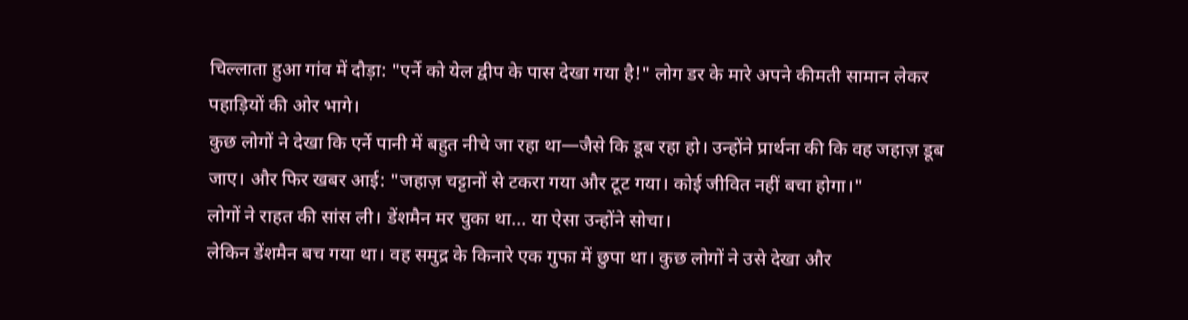चिल्लाता हुआ गांव में दौड़ा: "एर्ने को येल द्वीप के पास देखा गया है!" लोग डर के मारे अपने कीमती सामान लेकर पहाड़ियों की ओर भागे।
कुछ लोगों ने देखा कि एर्ने पानी में बहुत नीचे जा रहा था—जैसे कि डूब रहा हो। उन्होंने प्रार्थना की कि वह जहाज़ डूब जाए। और फिर खबर आई: "जहाज़ चट्टानों से टकरा गया और टूट गया। कोई जीवित नहीं बचा होगा।"
लोगों ने राहत की सांस ली। डेंशमैन मर चुका था... या ऐसा उन्होंने सोचा।
लेकिन डेंशमैन बच गया था। वह समुद्र के किनारे एक गुफा में छुपा था। कुछ लोगों ने उसे देखा और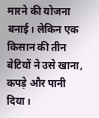मारने की योजना बनाई। लेकिन एक किसान की तीन बेटियों ने उसे खाना, कपड़े और पानी दिया।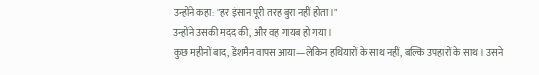उन्होंने कहा: "हर इंसान पूरी तरह बुरा नहीं होता।"
उन्होंने उसकी मदद की, और वह गायब हो गया।
कुछ महीनों बाद, डेंशमैन वापस आया—लेकिन हथियारों के साथ नहीं, बल्कि उपहारों के साथ। उसने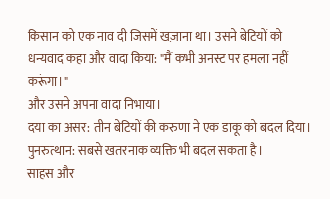किसान को एक नाव दी जिसमें खज़ाना था। उसने बेटियों को धन्यवाद कहा और वादा किया: "मैं कभी अनस्ट पर हमला नहीं करूंगा।"
और उसने अपना वादा निभाया।
दया का असर: तीन बेटियों की करुणा ने एक डाकू को बदल दिया।
पुनरुत्थान: सबसे खतरनाक व्यक्ति भी बदल सकता है।
साहस और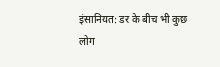इंसानियत: डर के बीच भी कुछ लोग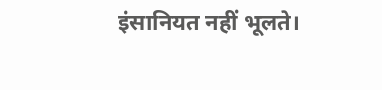इंसानियत नहीं भूलते।